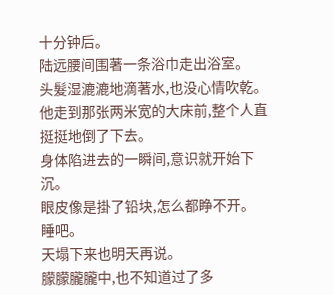十分钟后。
陆远腰间围著一条浴巾走出浴室。
头髮湿漉漉地滴著水,也没心情吹乾。
他走到那张两米宽的大床前,整个人直挺挺地倒了下去。
身体陷进去的一瞬间,意识就开始下沉。
眼皮像是掛了铅块,怎么都睁不开。
睡吧。
天塌下来也明天再说。
朦朦朧朧中,也不知道过了多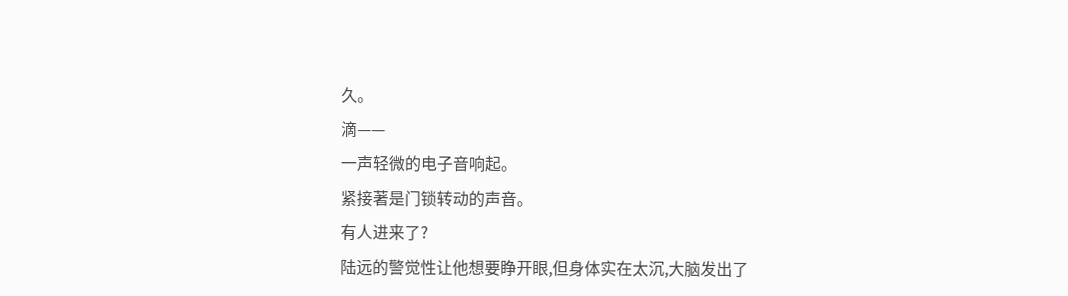久。
滴——
一声轻微的电子音响起。
紧接著是门锁转动的声音。
有人进来了?
陆远的警觉性让他想要睁开眼,但身体实在太沉,大脑发出了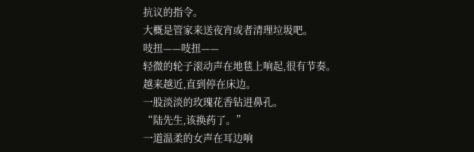抗议的指令。
大概是管家来送夜宵或者清理垃圾吧。
吱扭——吱扭——
轻微的轮子滚动声在地毯上响起,很有节奏。
越来越近,直到停在床边。
一股淡淡的玫瑰花香钻进鼻孔。
“陆先生,该换药了。”
一道温柔的女声在耳边响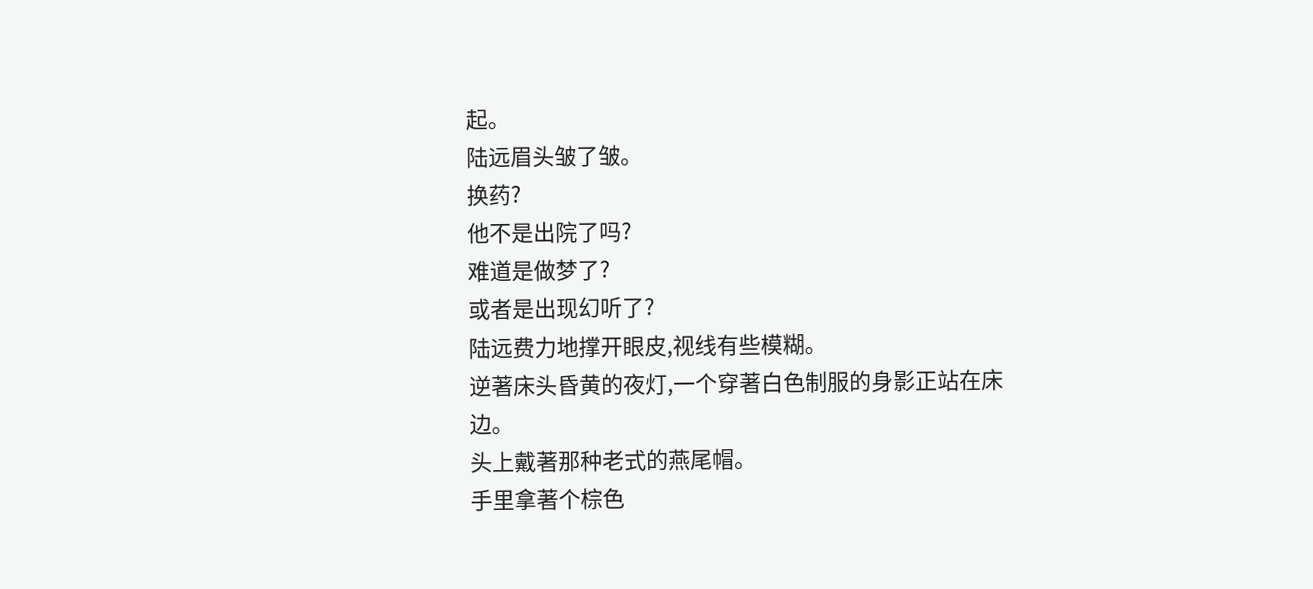起。
陆远眉头皱了皱。
换药?
他不是出院了吗?
难道是做梦了?
或者是出现幻听了?
陆远费力地撑开眼皮,视线有些模糊。
逆著床头昏黄的夜灯,一个穿著白色制服的身影正站在床边。
头上戴著那种老式的燕尾帽。
手里拿著个棕色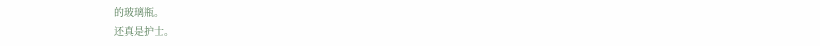的玻璃瓶。
还真是护士。